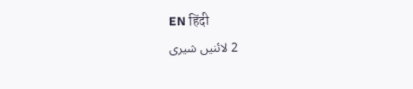EN हिंदी
2 لائنیں شیری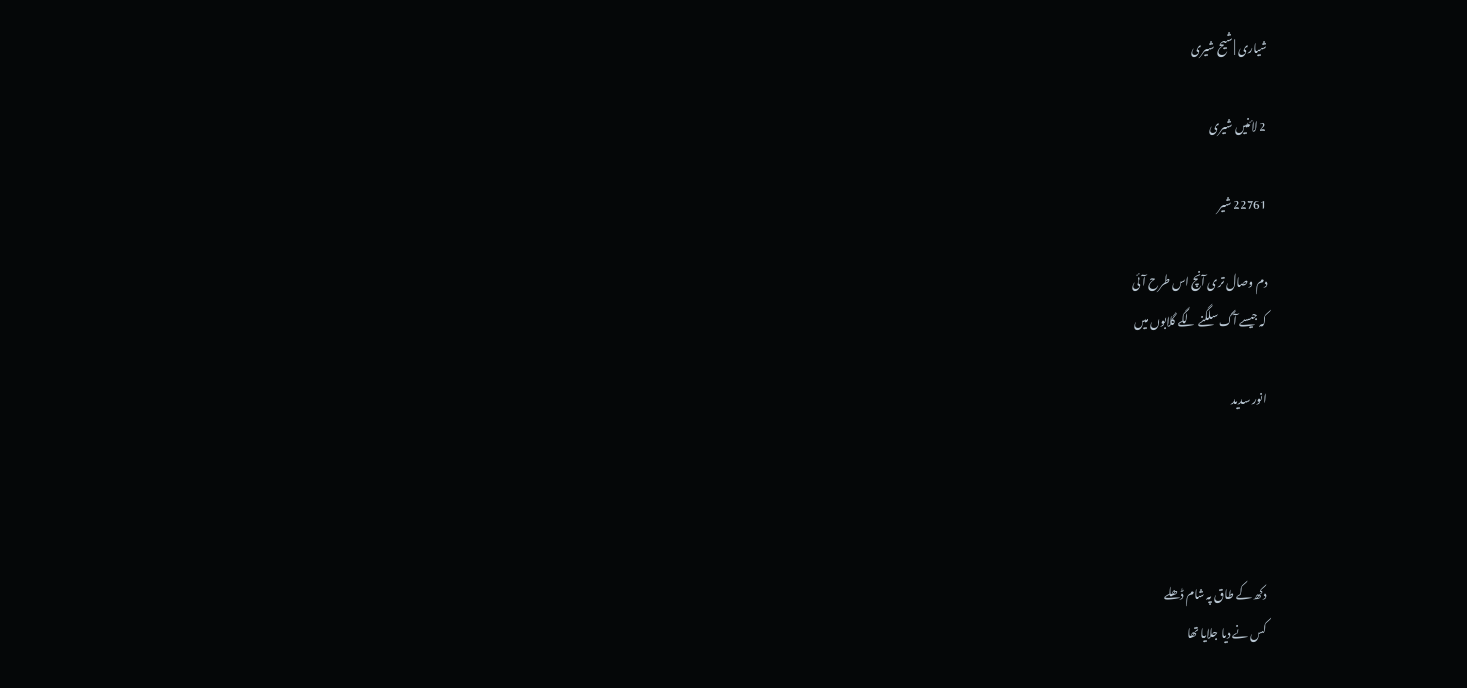شیاری | شیح شیری

2 لائنیں شیری

22761 شیر

دم وصال تری آنچ اس طرح آئی
کہ جیسے آگ سلگنے لگے گلابوں میں

انور سدید




دکھ کے طاق پہ شام ڈھلے
کس نے دیا جلایا تھا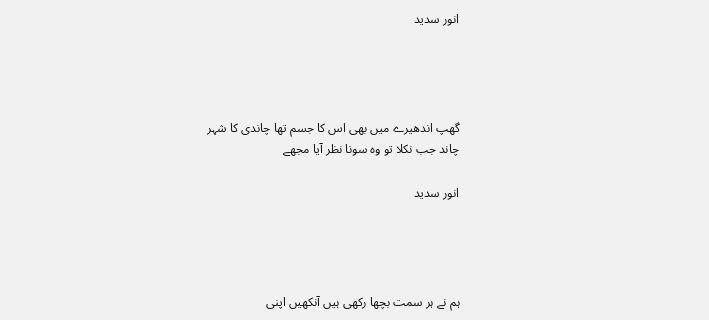انور سدید




گھپ اندھیرے میں بھی اس کا جسم تھا چاندی کا شہر
چاند جب نکلا تو وہ سونا نظر آیا مجھے

انور سدید




ہم نے ہر سمت بچھا رکھی ہیں آنکھیں اپنی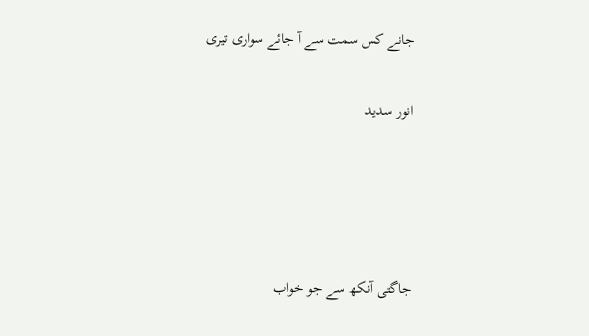جانے کس سمت سے آ جائے سواری تیری

انور سدید




جاگتی آنکھ سے جو خواب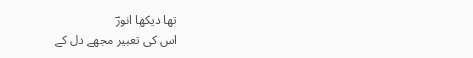تھا دیکھا انورؔ
اس کی تعبیر مجھے دل کے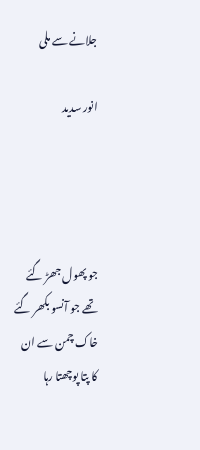جلانے سے ملی

انور سدید




جو پھول جھڑ گئے تھے جو آنسو بکھر گئے
خاک چمن سے ان کا پتا پوچھتا رہا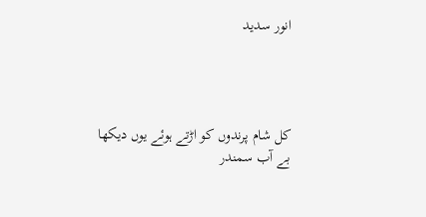انور سدید




کل شام پرندوں کو اڑتے ہوئے یوں دیکھا
بے آب سمندر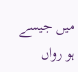میں جیسے ہو رواں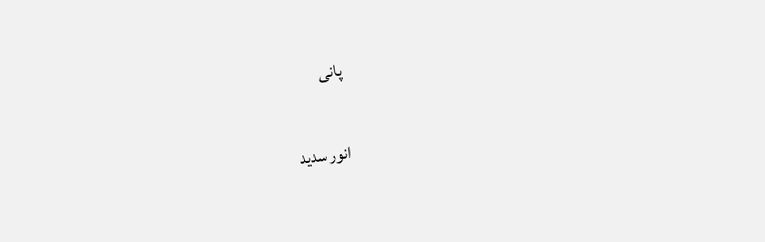پانی

انور سدید